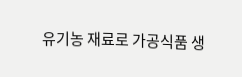유기농 재료로 가공식품 생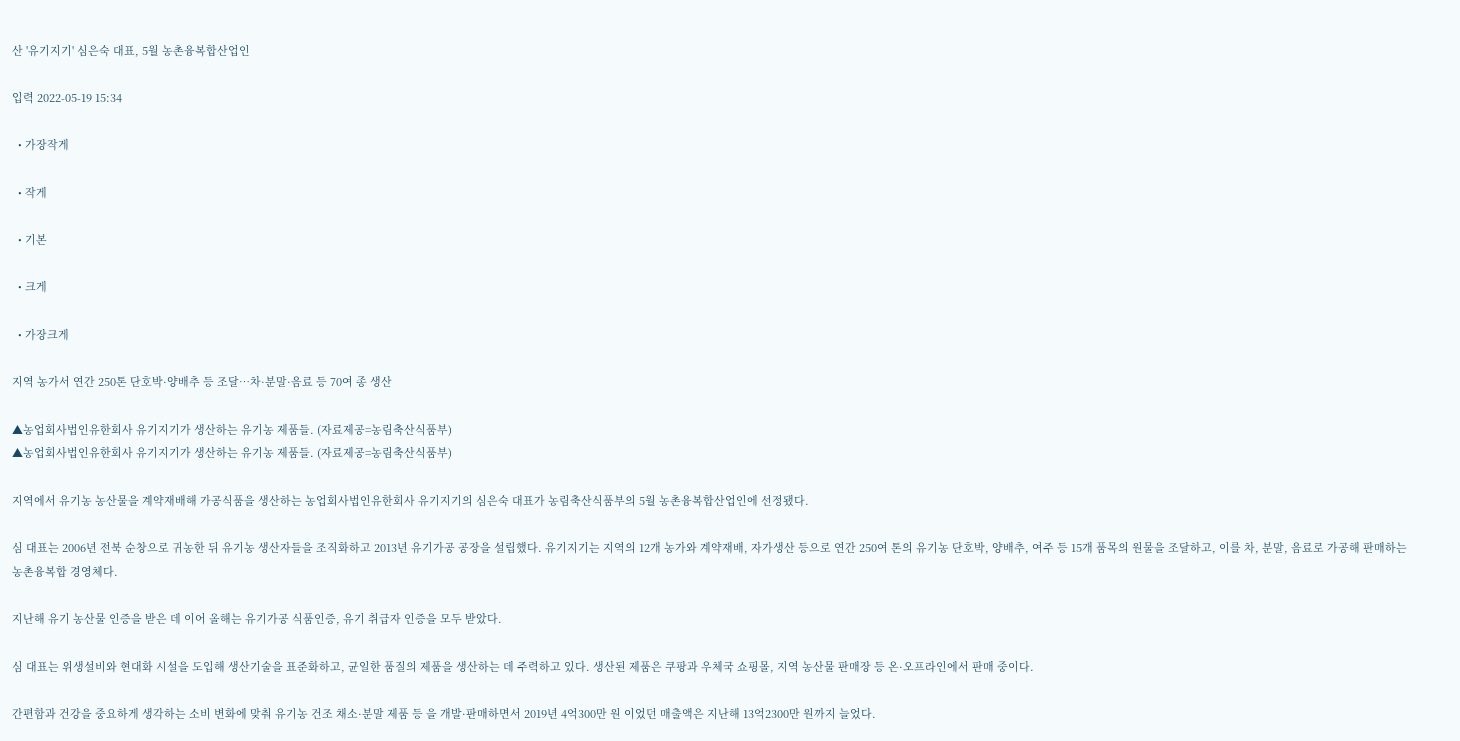산 '유기지기' 심은숙 대표, 5월 농촌융복합산업인

입력 2022-05-19 15:34

  • 가장작게

  • 작게

  • 기본

  • 크게

  • 가장크게

지역 농가서 연간 250톤 단호박·양배추 등 조달…차·분말·음료 등 70여 종 생산

▲농업회사법인유한회사 유기지기가 생산하는 유기농 제품들. (자료제공=농림축산식품부)
▲농업회사법인유한회사 유기지기가 생산하는 유기농 제품들. (자료제공=농림축산식품부)

지역에서 유기농 농산물을 계약재배해 가공식품을 생산하는 농업회사법인유한회사 유기지기의 심은숙 대표가 농림축산식품부의 5월 농촌융복합산업인에 선정됐다.

심 대표는 2006년 전북 순창으로 귀농한 뒤 유기농 생산자들을 조직화하고 2013년 유기가공 공장을 설립했다. 유기지기는 지역의 12개 농가와 계약재배, 자가생산 등으로 연간 250여 톤의 유기농 단호박, 양배추, 여주 등 15개 품목의 원물을 조달하고, 이를 차, 분말, 음료로 가공해 판매하는 농촌융복합 경영체다.

지난해 유기 농산물 인증을 받은 데 이어 올해는 유기가공 식품인증, 유기 취급자 인증을 모두 받았다.

심 대표는 위생설비와 현대화 시설을 도입해 생산기술을 표준화하고, 균일한 품질의 제품을 생산하는 데 주력하고 있다. 생산된 제품은 쿠팡과 우체국 쇼핑몰, 지역 농산물 판매장 등 온·오프라인에서 판매 중이다.

간편함과 건강을 중요하게 생각하는 소비 변화에 맞춰 유기농 건조 채소·분말 제품 등 을 개발·판매하면서 2019년 4억300만 원 이었던 매출액은 지난해 13억2300만 원까지 늘었다.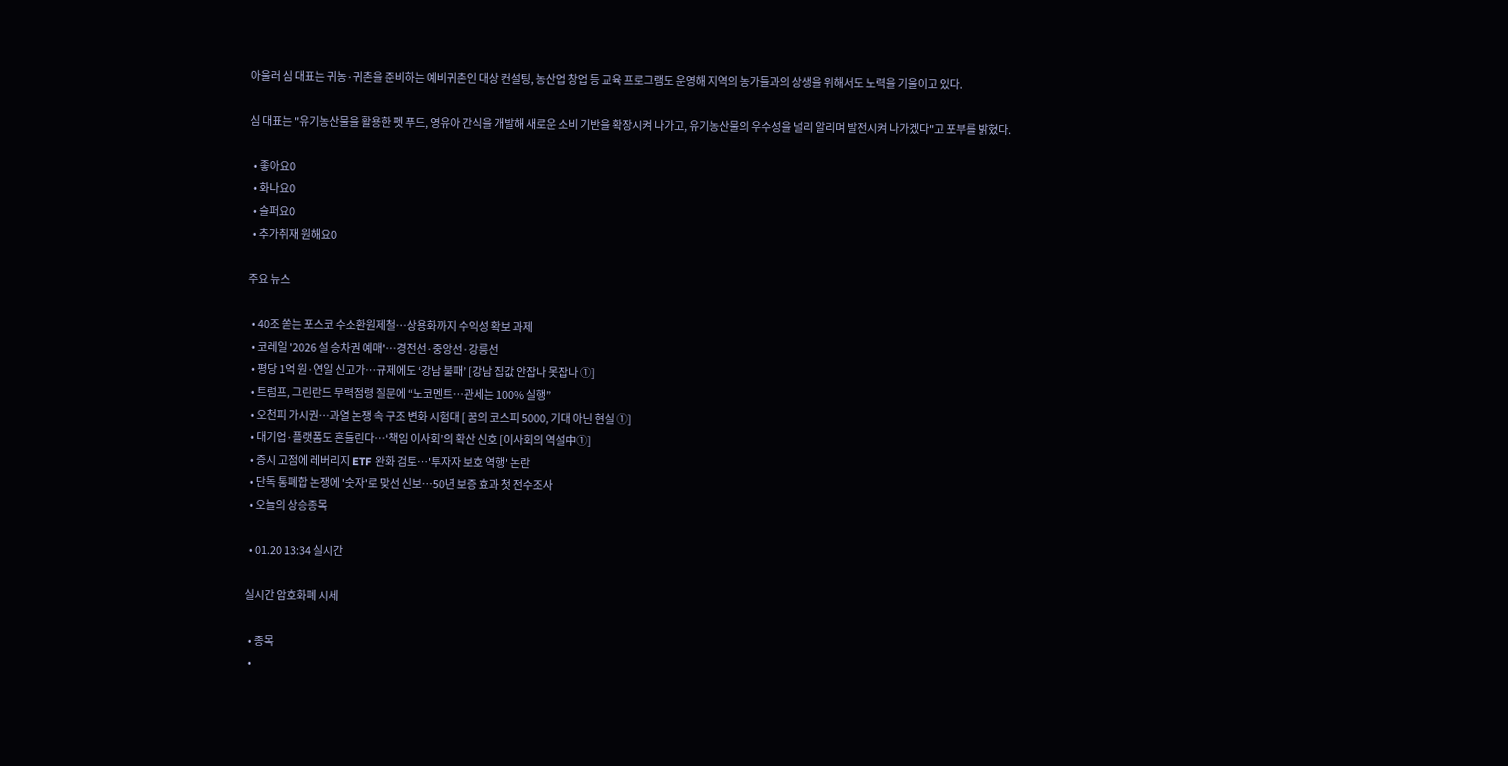아울러 심 대표는 귀농·귀촌을 준비하는 예비귀촌인 대상 컨설팅, 농산업 창업 등 교육 프로그램도 운영해 지역의 농가들과의 상생을 위해서도 노력을 기울이고 있다.

심 대표는 "유기농산물을 활용한 펫 푸드, 영유아 간식을 개발해 새로운 소비 기반을 확장시켜 나가고, 유기농산물의 우수성을 널리 알리며 발전시켜 나가겠다"고 포부를 밝혔다.

  • 좋아요0
  • 화나요0
  • 슬퍼요0
  • 추가취재 원해요0

주요 뉴스

  • 40조 쏟는 포스코 수소환원제철⋯상용화까지 수익성 확보 과제
  • 코레일 '2026 설 승차권 예매'…경전선·중앙선·강릉선
  • 평당 1억 원·연일 신고가…규제에도 ‘강남 불패’ [강남 집값 안잡나 못잡나 ①]
  • 트럼프, 그린란드 무력점령 질문에 “노코멘트…관세는 100% 실행”
  • 오천피 가시권…과열 논쟁 속 구조 변화 시험대 [ 꿈의 코스피 5000, 기대 아닌 현실 ①]
  • 대기업·플랫폼도 흔들린다…‘책임 이사회’의 확산 신호 [이사회의 역설中①]
  • 증시 고점에 레버리지 ETF 완화 검토…'투자자 보호 역행' 논란
  • 단독 통폐합 논쟁에 '숫자'로 맞선 신보⋯50년 보증 효과 첫 전수조사
  • 오늘의 상승종목

  • 01.20 13:34 실시간

실시간 암호화폐 시세

  • 종목
  •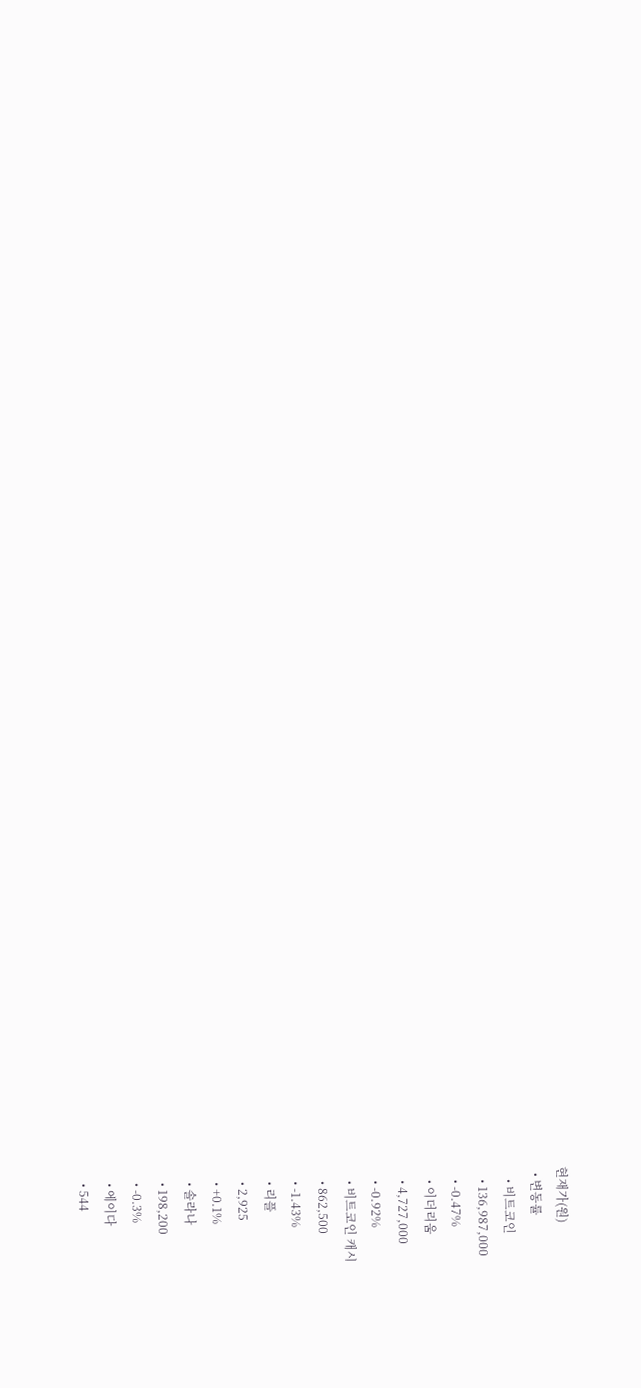현재가(원)
  • 변동률
    • 비트코인
    • 136,987,000
    • -0.47%
    • 이더리움
    • 4,727,000
    • -0.92%
    • 비트코인 캐시
    • 862,500
    • -1.43%
    • 리플
    • 2,925
    • +0.1%
    • 솔라나
    • 198,200
    • -0.3%
    • 에이다
    • 544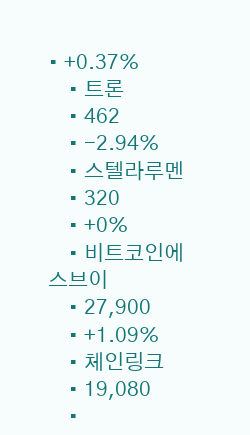• +0.37%
    • 트론
    • 462
    • -2.94%
    • 스텔라루멘
    • 320
    • +0%
    • 비트코인에스브이
    • 27,900
    • +1.09%
    • 체인링크
    • 19,080
    •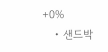+0%
    • 샌드박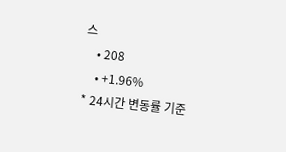스
    • 208
    • +1.96%
* 24시간 변동률 기준